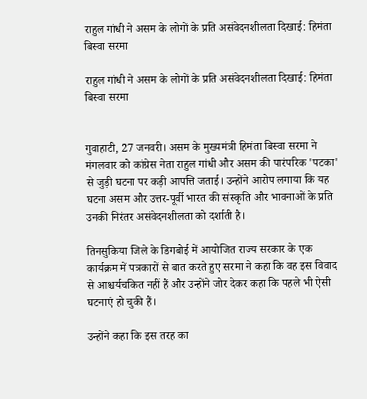राहुल गांधी ने असम के लोगों के प्रति असंवेदनशीलता दिखाई: हिमंता बिस्वा सरमा

राहुल गांधी ने असम के लोगों के प्रति असंवेदनशीलता दिखाई: हिमंता बिस्वा सरमा


गुवाहाटी, 27 जनवरी। असम के मुख्यमंत्री हिमंता बिस्वा सरमा ने मंगलवार को कांग्रेस नेता राहुल गांधी और असम की पारंपरिक 'पटका' से जुड़ी घटना पर कड़ी आपत्ति जताई। उन्होंने आरोप लगाया कि यह घटना असम और उत्तर-पूर्वी भारत की संस्कृति और भावनाओं के प्रति उनकी निरंतर असंवेदनशीलता को दर्शाती है।

तिनसुकिया जिले के डिगबोई में आयोजित राज्य सरकार के एक कार्यक्रम में पत्रकारों से बात करते हुए सरमा ने कहा कि वह इस विवाद से आश्चर्यचकित नहीं हैं और उन्होंने जोर देकर कहा कि पहले भी ऐसी घटनाएं हो चुकी हैं।

उन्होंने कहा कि इस तरह का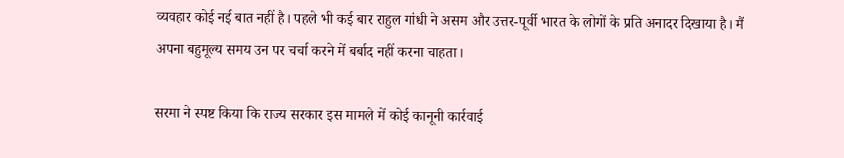व्यवहार कोई नई बात नहीं है। पहले भी कई बार राहुल गांधी ने असम और उत्तर-पूर्वी भारत के लोगों के प्रति अनादर दिखाया है। मैं अपना बहुमूल्य समय उन पर चर्चा करने में बर्बाद नहीं करना चाहता।

सरमा ने स्पष्ट किया कि राज्य सरकार इस मामले में कोई कानूनी कार्रवाई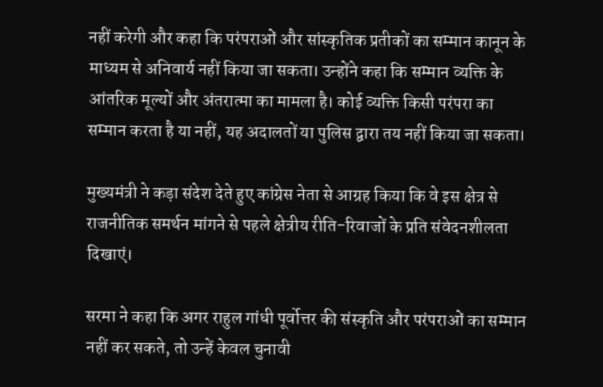नहीं करेगी और कहा कि परंपराओं और सांस्कृतिक प्रतीकों का सम्मान कानून के माध्यम से अनिवार्य नहीं किया जा सकता। उन्होंने कहा कि सम्मान व्यक्ति के आंतरिक मूल्यों और अंतरात्मा का मामला है। कोई व्यक्ति किसी परंपरा का सम्मान करता है या नहीं, यह अदालतों या पुलिस द्वारा तय नहीं किया जा सकता।

मुख्यमंत्री ने कड़ा संदेश देते हुए कांग्रेस नेता से आग्रह किया कि वे इस क्षेत्र से राजनीतिक समर्थन मांगने से पहले क्षेत्रीय रीति-रिवाजों के प्रति संवेदनशीलता दिखाएं।

सरमा ने कहा कि अगर राहुल गांधी पूर्वोत्तर की संस्कृति और परंपराओं का सम्मान नहीं कर सकते, तो उन्हें केवल चुनावी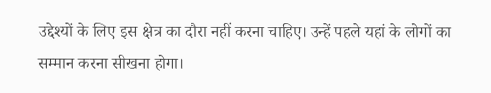उद्देश्यों के लिए इस क्षेत्र का दौरा नहीं करना चाहिए। उन्हें पहले यहां के लोगों का सम्मान करना सीखना होगा।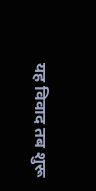यह विवाद तब शुरू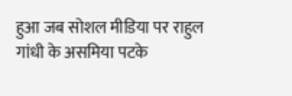हुआ जब सोशल मीडिया पर राहुल गांधी के असमिया पटके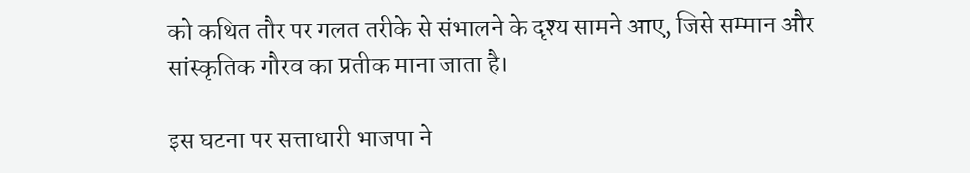को कथित तौर पर गलत तरीके से संभालने के दृश्य सामने आए, जिसे सम्मान और सांस्कृतिक गौरव का प्रतीक माना जाता है।

इस घटना पर सत्ताधारी भाजपा ने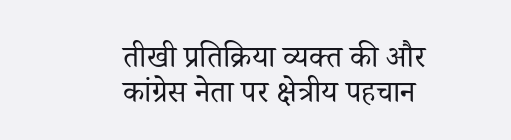तीखी प्रतिक्रिया व्यक्त की और कांग्रेस नेता पर क्षेत्रीय पहचान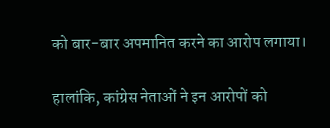को बार-बार अपमानित करने का आरोप लगाया।

हालांकि, कांग्रेस नेताओं ने इन आरोपों को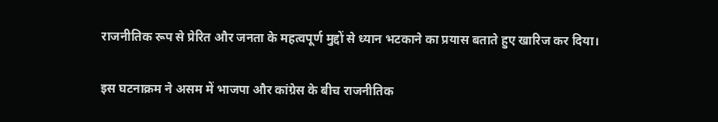राजनीतिक रूप से प्रेरित और जनता के महत्वपूर्ण मुद्दों से ध्यान भटकाने का प्रयास बताते हुए खारिज कर दिया।

इस घटनाक्रम ने असम में भाजपा और कांग्रेस के बीच राजनीतिक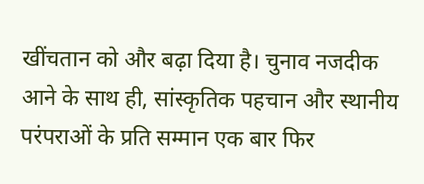खींचतान को और बढ़ा दिया है। चुनाव नजदीक आने के साथ ही, सांस्कृतिक पहचान और स्थानीय परंपराओं के प्रति सम्मान एक बार फिर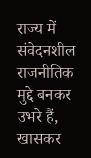राज्य में संवेदनशील राजनीतिक मुद्दे बनकर उभरे हैं, खासकर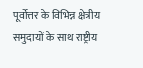पूर्वोत्तर के विभिन्न क्षेत्रीय समुदायों के साथ राष्ट्रीय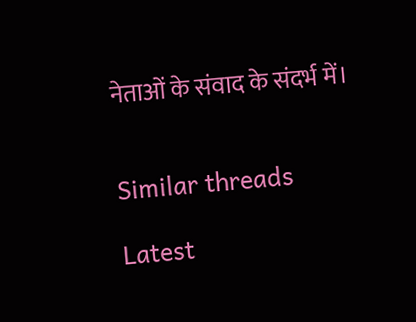नेताओं के संवाद के संदर्भ में।


Similar threads

Latest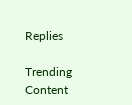Replies

Trending Content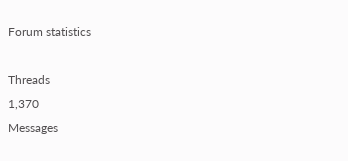Forum statistics

Threads
1,370
Messages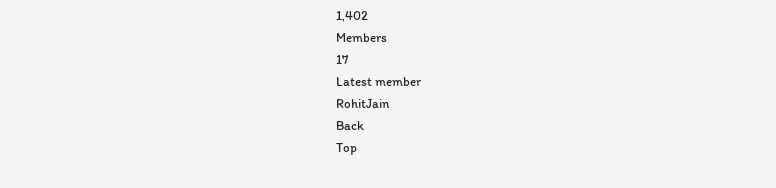1,402
Members
17
Latest member
RohitJain
Back
Top